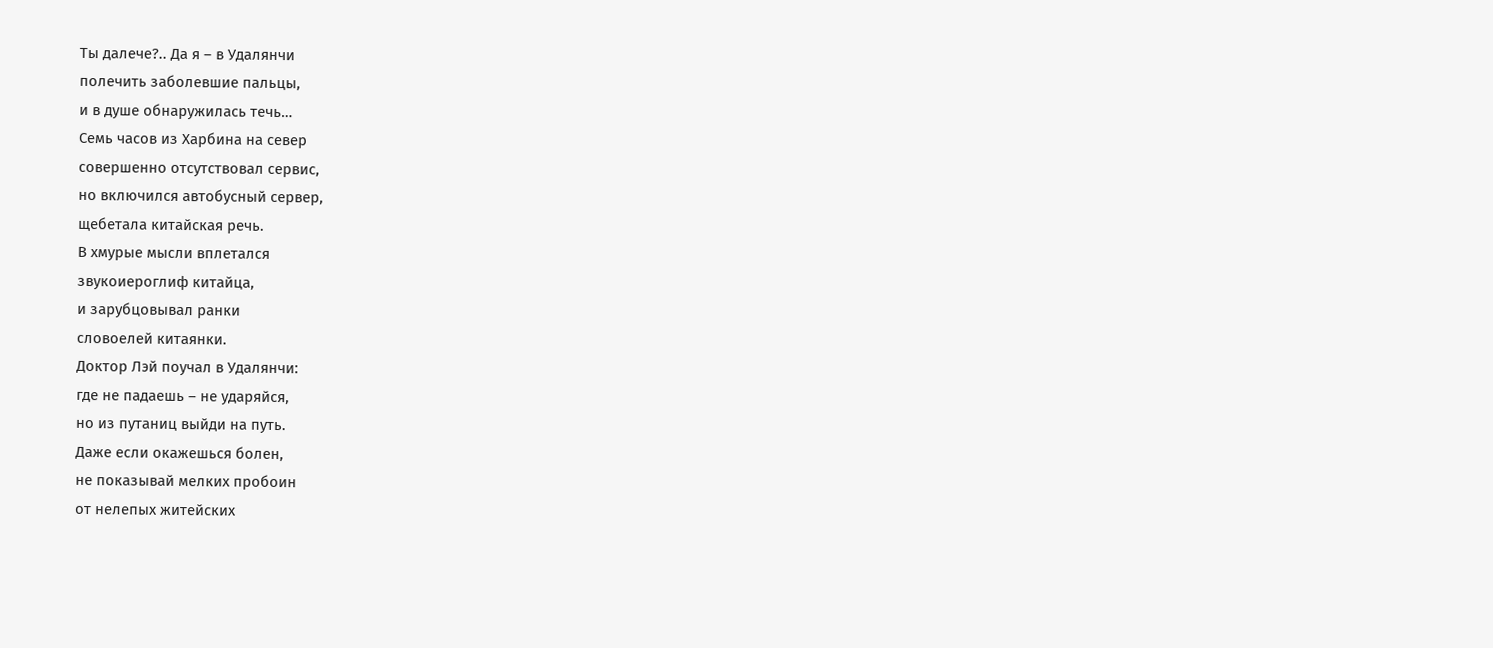Ты далече?.. Да я – в Удалянчи
полечить заболевшие пальцы,
и в душе обнаружилась течь…
Семь часов из Харбина на север
совершенно отсутствовал сервис,
но включился автобусный сервер,
щебетала китайская речь.
В хмурые мысли вплетался
звукоиероглиф китайца,
и зарубцовывал ранки
словоелей китаянки.
Доктор Лэй поучал в Удалянчи:
где не падаешь – не ударяйся,
но из путаниц выйди на путь.
Даже если окажешься болен,
не показывай мелких пробоин
от нелепых житейских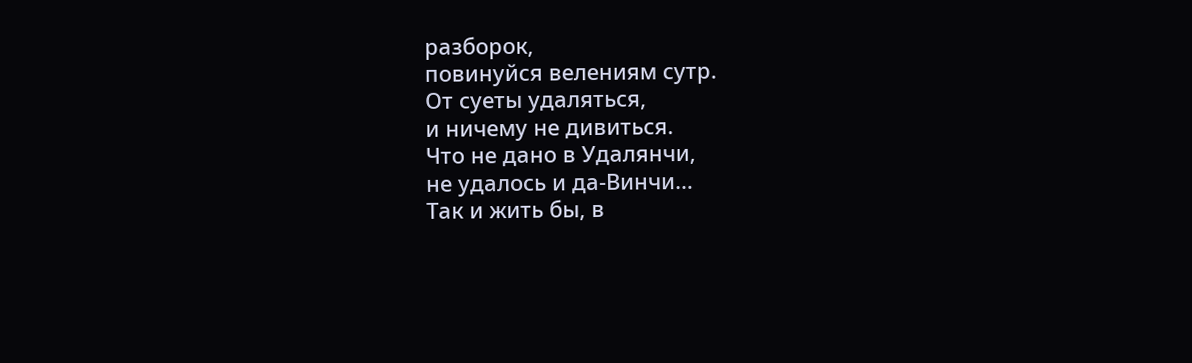разборок,
повинуйся велениям сутр.
От суеты удаляться,
и ничему не дивиться.
Что не дано в Удалянчи,
не удалось и да-Винчи…
Так и жить бы, в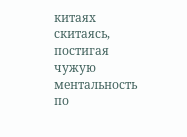китаях скитаясь,
постигая чужую ментальность
по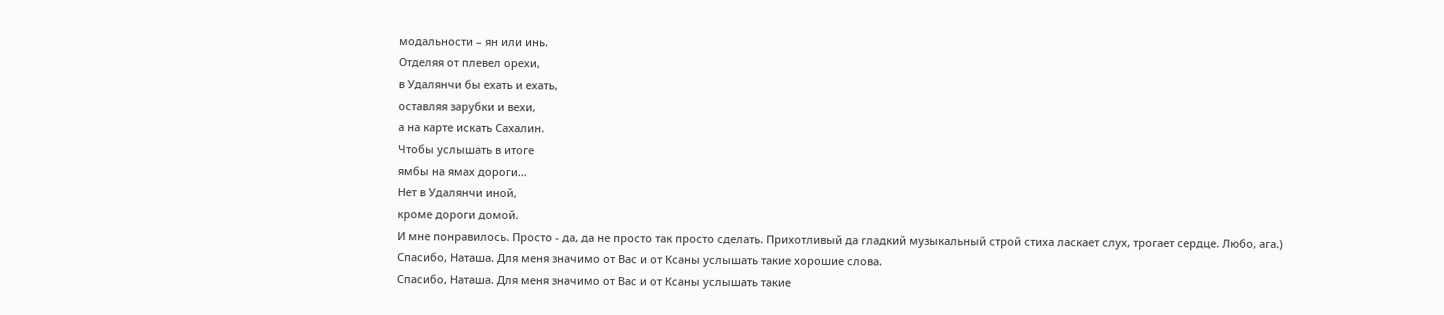модальности – ян или инь.
Отделяя от плевел орехи,
в Удалянчи бы ехать и ехать,
оставляя зарубки и вехи,
а на карте искать Сахалин.
Чтобы услышать в итоге
ямбы на ямах дороги…
Нет в Удалянчи иной,
кроме дороги домой.
И мне понравилось. Просто - да, да не просто так просто сделать. Прихотливый да гладкий музыкальный строй стиха ласкает слух, трогает сердце. Любо, ага.)
Спасибо, Наташа. Для меня значимо от Вас и от Ксаны услышать такие хорошие слова.
Спасибо, Наташа. Для меня значимо от Вас и от Ксаны услышать такие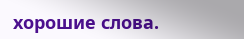хорошие слова.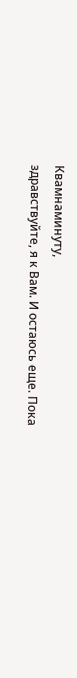Квамнаминуту,
здравствуйте, я к Вам. И остаюсь еще. Пока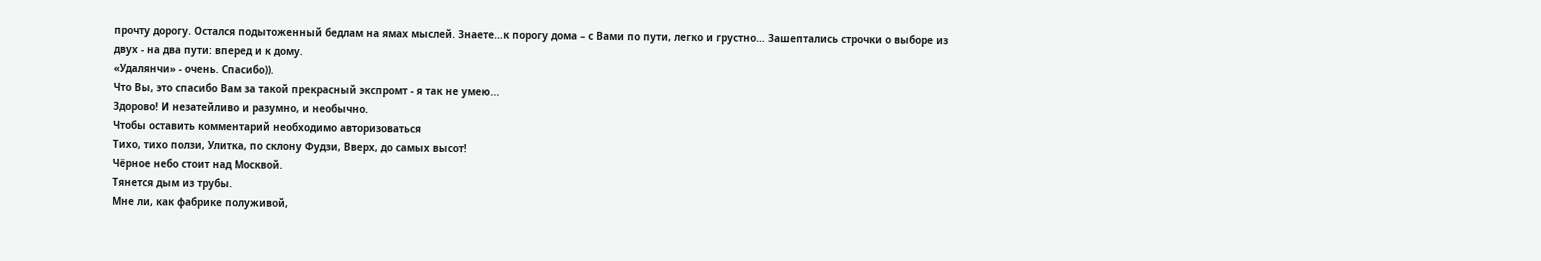прочту дорогу. Остался подытоженный бедлам на ямах мыслей. Знаете…к порогу дома – с Вами по пути, легко и грустно… Зашептались строчки о выборе из двух - на два пути: вперед и к дому.
«Удалянчи» - очень. Спасибо)).
Что Вы, это спасибо Вам за такой прекрасный экспромт - я так не умею...
Здорово! И незатейливо и разумно, и необычно.
Чтобы оставить комментарий необходимо авторизоваться
Тихо, тихо ползи, Улитка, по склону Фудзи, Вверх, до самых высот!
Чёрное небо стоит над Москвой.
Тянется дым из трубы.
Мне ли, как фабрике полуживой,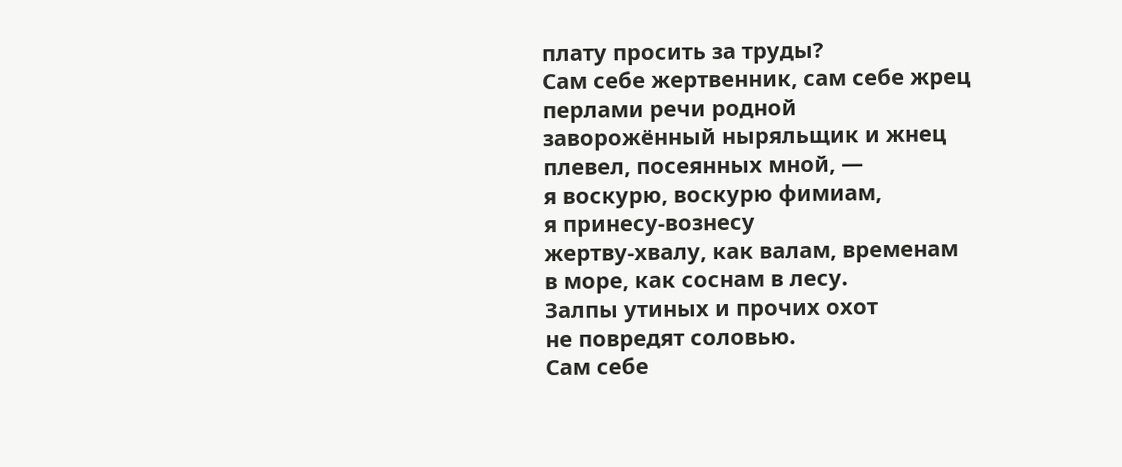плату просить за труды?
Сам себе жертвенник, сам себе жрец
перлами речи родной
заворожённый ныряльщик и жнец
плевел, посеянных мной, —
я воскурю, воскурю фимиам,
я принесу-вознесу
жертву-хвалу, как валам, временам
в море, как соснам в лесу.
Залпы утиных и прочих охот
не повредят соловью.
Сам себе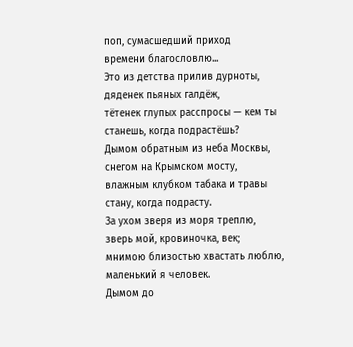поп, сумасшедший приход
времени благословлю...
Это из детства прилив дурноты,
дяденек пьяных галдёж,
тётенек глупых расспросы — кем ты
станешь, когда подрастёшь?
Дымом обратным из неба Москвы,
снегом на Крымском мосту,
влажным клубком табака и травы
стану, когда подрасту.
За ухом зверя из моря треплю,
зверь мой, кровиночка, век;
мнимою близостью хвастать люблю,
маленький я человек.
Дымом до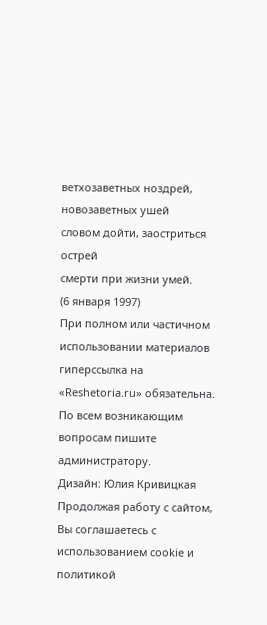ветхозаветных ноздрей,
новозаветных ушей
словом дойти, заостриться острей
смерти при жизни умей.
(6 января 1997)
При полном или частичном использовании материалов гиперссылка на «Reshetoria.ru» обязательна. По всем возникающим вопросам пишите администратору.
Дизайн: Юлия Кривицкая
Продолжая работу с сайтом, Вы соглашаетесь с использованием cookie и политикой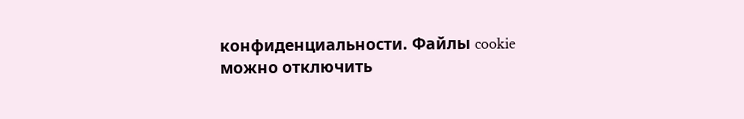конфиденциальности. Файлы cookie можно отключить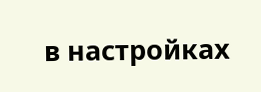в настройках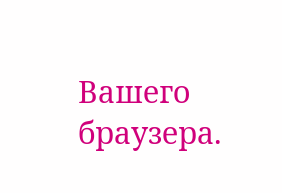Вашего браузера.